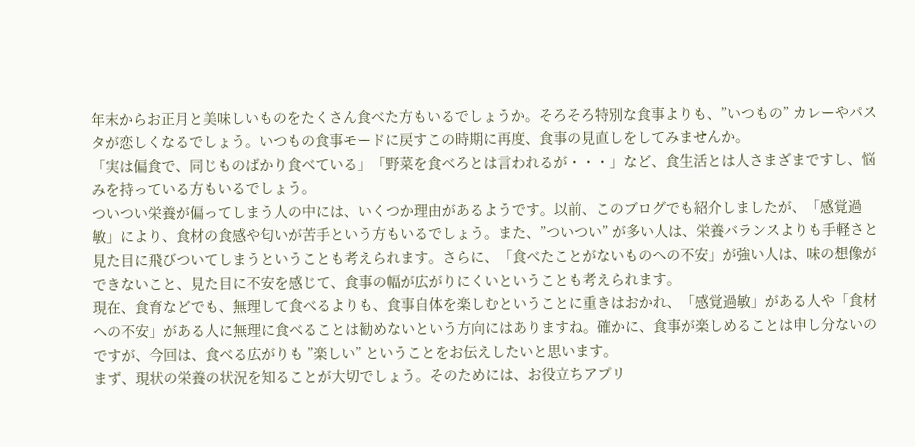年末からお正月と美味しいものをたくさん食べた方もいるでしょうか。そろそろ特別な食事よりも、”いつもの” カレーやパスタが恋しくなるでしょう。いつもの食事モードに戻すこの時期に再度、食事の見直しをしてみませんか。
「実は偏食で、同じものばかり食べている」「野菜を食べろとは言われるが・・・」など、食生活とは人さまざまですし、悩みを持っている方もいるでしょう。
ついつい栄養が偏ってしまう人の中には、いくつか理由があるようです。以前、このブログでも紹介しましたが、「感覚過敏」により、食材の食感や匂いが苦手という方もいるでしょう。また、”ついつい” が多い人は、栄養バランスよりも手軽さと見た目に飛びついてしまうということも考えられます。さらに、「食べたことがないものへの不安」が強い人は、味の想像ができないこと、見た目に不安を感じて、食事の幅が広がりにくいということも考えられます。
現在、食育などでも、無理して食べるよりも、食事自体を楽しむということに重きはおかれ、「感覚過敏」がある人や「食材への不安」がある人に無理に食べることは勧めないという方向にはありますね。確かに、食事が楽しめることは申し分ないのですが、今回は、食べる広がりも ”楽しい” ということをお伝えしたいと思います。
まず、現状の栄養の状況を知ることが大切でしょう。そのためには、お役立ちアプリ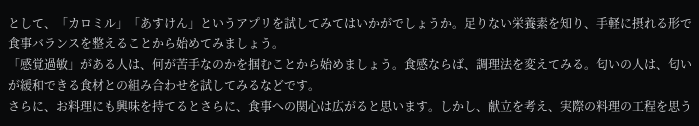として、「カロミル」「あすけん」というアプリを試してみてはいかがでしょうか。足りない栄養素を知り、手軽に摂れる形で食事バランスを整えることから始めてみましょう。
「感覚過敏」がある人は、何が苦手なのかを掴むことから始めましょう。食感ならば、調理法を変えてみる。匂いの人は、匂いが緩和できる食材との組み合わせを試してみるなどです。
さらに、お料理にも興味を持てるとさらに、食事への関心は広がると思います。しかし、献立を考え、実際の料理の工程を思う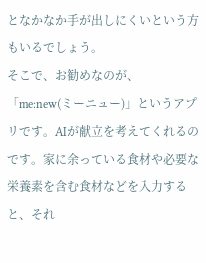となかなか手が出しにくいという方もいるでしょう。
そこで、お勧めなのが、「me:new(ミーニュー)」というアプリです。AIが献立を考えてくれるのです。家に余っている食材や必要な栄養素を含む食材などを入力すると、それ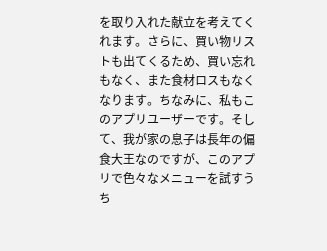を取り入れた献立を考えてくれます。さらに、買い物リストも出てくるため、買い忘れもなく、また食材ロスもなくなります。ちなみに、私もこのアプリユーザーです。そして、我が家の息子は長年の偏食大王なのですが、このアプリで色々なメニューを試すうち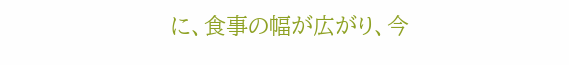に、食事の幅が広がり、今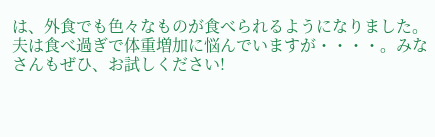は、外食でも色々なものが食べられるようになりました。夫は食べ過ぎで体重増加に悩んでいますが・・・・。みなさんもぜひ、お試しください!